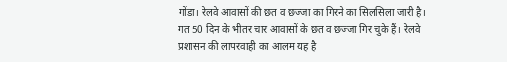गोंडा। रेलवे आवासों की छत व छज्जा का गिरने का सिलसिला जारी है। गत 50 दिन के भीतर चार आवासों के छत व छज्जा गिर चुके हैं। रेलवे प्रशासन की लापरवाही का आलम यह है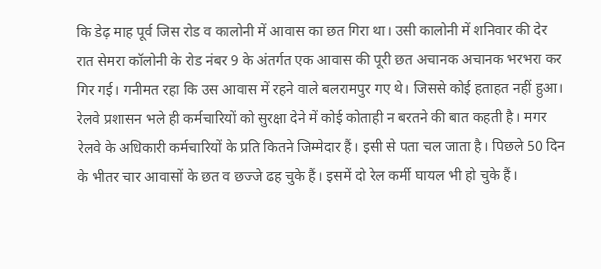कि डेढ़ माह पूर्व जिस रोड व कालोनी में आवास का छत गिरा था। उसी कालोनी में शनिवार की देर रात सेमरा कॉलोनी के रोड नंबर 9 के अंतर्गत एक आवास की पूरी छत अचानक अचानक भरभरा कर गिर गई। गनीमत रहा कि उस आवास में रहने वाले बलरामपुर गए थे। जिससे कोई हताहत नहीं हुआ।
रेलवे प्रशासन भले ही कर्मचारियों को सुरक्षा देने में कोई कोताही न बरतने की बात कहती है। मगर रेलवे के अधिकारी कर्मचारियों के प्रति कितने जिम्मेदार हैं। इसी से पता चल जाता है। पिछले 50 दिन के भीतर चार आवासों के छत व छज्जे ढह चुके हैं। इसमें दो रेल कर्मी घायल भी हो चुके हैं।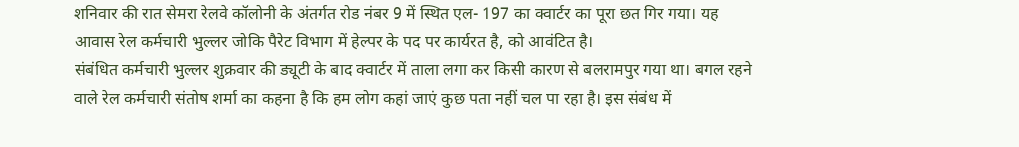शनिवार की रात सेमरा रेलवे कॉलोनी के अंतर्गत रोड नंबर 9 में स्थित एल- 197 का क्वार्टर का पूरा छत गिर गया। यह आवास रेल कर्मचारी भुल्लर जोकि पैरेट विभाग में हेल्पर के पद पर कार्यरत है, को आवंटित है।
संबंधित कर्मचारी भुल्लर शुक्रवार की ड्यूटी के बाद क्वार्टर में ताला लगा कर किसी कारण से बलरामपुर गया था। बगल रहने वाले रेल कर्मचारी संतोष शर्मा का कहना है कि हम लोग कहां जाएं कुछ पता नहीं चल पा रहा है। इस संबंध में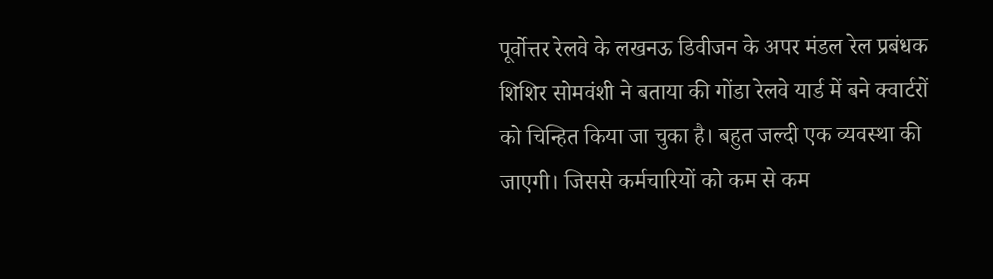पूर्वोत्तर रेलवे के लखनऊ डिवीजन के अपर मंडल रेल प्रबंधक शिशिर सोमवंशी ने बताया की गोंडा रेलवे यार्ड में बने क्वार्टरों को चिन्हित किया जा चुका है। बहुत जल्दी एक व्यवस्था की जाएगी। जिससे कर्मचारियों को कम से कम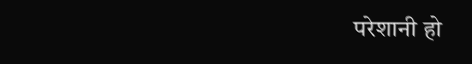परेशानी हो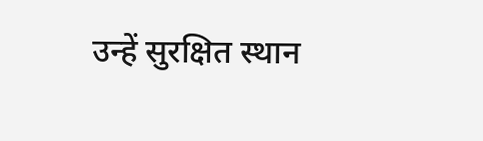उन्हें सुरक्षित स्थान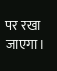पर रखा जाएगा।